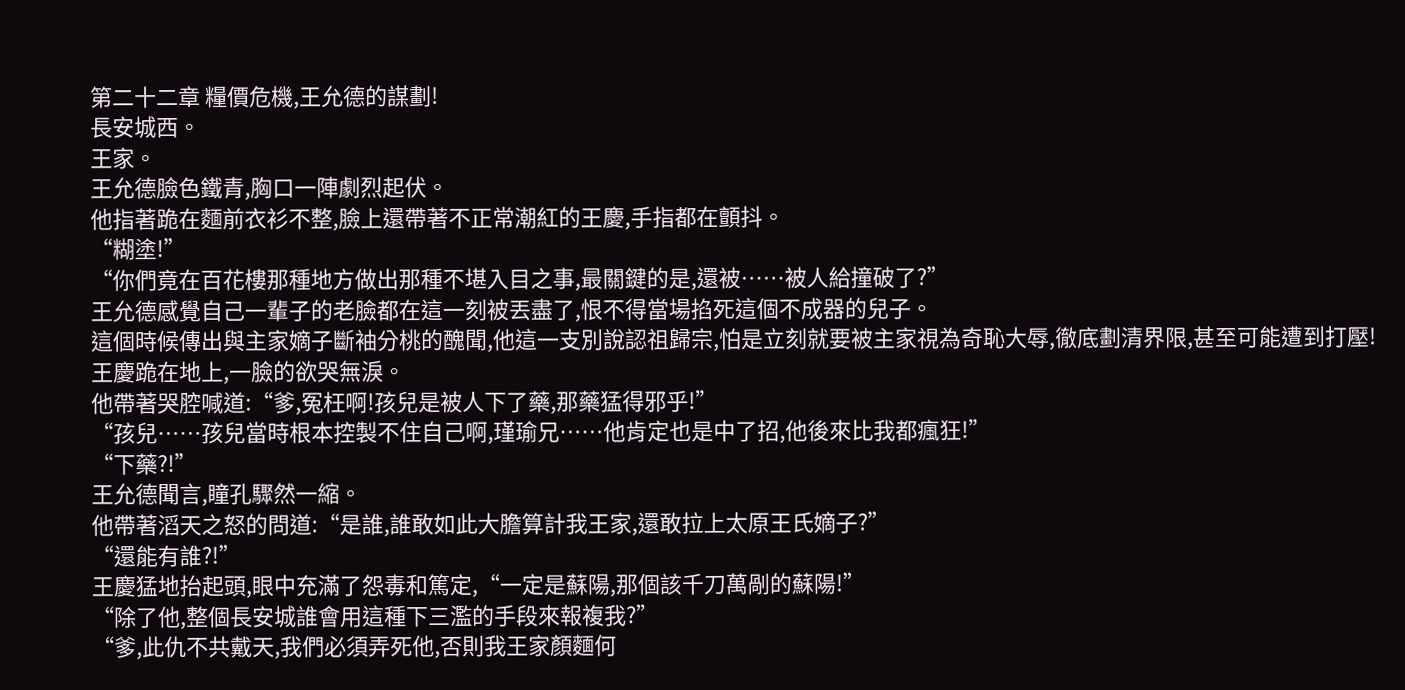第二十二章 糧價危機,王允德的謀劃!
長安城西。
王家。
王允德臉色鐵青,胸口一陣劇烈起伏。
他指著跪在麵前衣衫不整,臉上還帶著不正常潮紅的王慶,手指都在顫抖。
“糊塗!”
“你們竟在百花樓那種地方做出那種不堪入目之事,最關鍵的是,還被……被人給撞破了?”
王允德感覺自己一輩子的老臉都在這一刻被丟盡了,恨不得當場掐死這個不成器的兒子。
這個時候傳出與主家嫡子斷袖分桃的醜聞,他這一支別說認祖歸宗,怕是立刻就要被主家視為奇恥大辱,徹底劃清界限,甚至可能遭到打壓!
王慶跪在地上,一臉的欲哭無淚。
他帶著哭腔喊道:“爹,冤枉啊!孩兒是被人下了藥,那藥猛得邪乎!”
“孩兒……孩兒當時根本控製不住自己啊,瑾瑜兄……他肯定也是中了招,他後來比我都瘋狂!”
“下藥?!”
王允德聞言,瞳孔驟然一縮。
他帶著滔天之怒的問道:“是誰,誰敢如此大膽算計我王家,還敢拉上太原王氏嫡子?”
“還能有誰?!”
王慶猛地抬起頭,眼中充滿了怨毒和篤定,“一定是蘇陽,那個該千刀萬剮的蘇陽!”
“除了他,整個長安城誰會用這種下三濫的手段來報複我?”
“爹,此仇不共戴天,我們必須弄死他,否則我王家顏麵何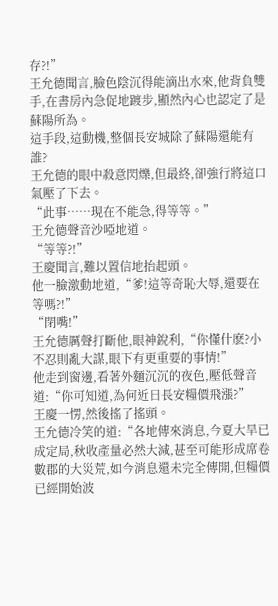存?!”
王允德聞言,臉色陰沉得能滴出水來,他背負雙手,在書房內急促地踱步,顯然內心也認定了是蘇陽所為。
這手段,這動機,整個長安城除了蘇陽還能有誰?
王允德的眼中殺意閃爍,但最終,卻強行將這口氣壓了下去。
“此事……現在不能急,得等等。”
王允德聲音沙啞地道。
“等等?!”
王慶聞言,難以置信地抬起頭。
他一臉激動地道,“爹!這等奇恥大辱,還要在等嗎?!”
“閉嘴!”
王允德厲聲打斷他,眼神銳利,“你懂什麽?小不忍則亂大謀,眼下有更重要的事情!”
他走到窗邊,看著外麵沉沉的夜色,壓低聲音道:“你可知道,為何近日長安糧價飛漲?”
王慶一愣,然後搖了搖頭。
王允德冷笑的道:“各地傳來消息,今夏大旱已成定局,秋收產量必然大減,甚至可能形成席卷數郡的大災荒,如今消息還未完全傳開,但糧價已經開始波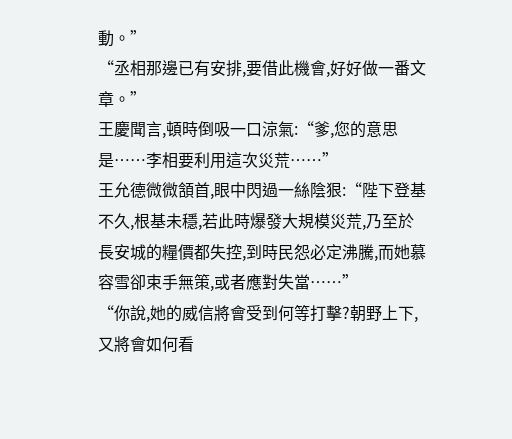動。”
“丞相那邊已有安排,要借此機會,好好做一番文章。”
王慶聞言,頓時倒吸一口涼氣:“爹,您的意思是……李相要利用這次災荒……”
王允德微微頷首,眼中閃過一絲陰狠:“陛下登基不久,根基未穩,若此時爆發大規模災荒,乃至於長安城的糧價都失控,到時民怨必定沸騰,而她慕容雪卻束手無策,或者應對失當……”
“你說,她的威信將會受到何等打擊?朝野上下,又將會如何看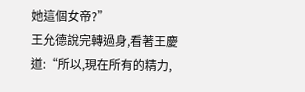她這個女帝?”
王允德說完轉過身,看著王慶道:“所以,現在所有的精力,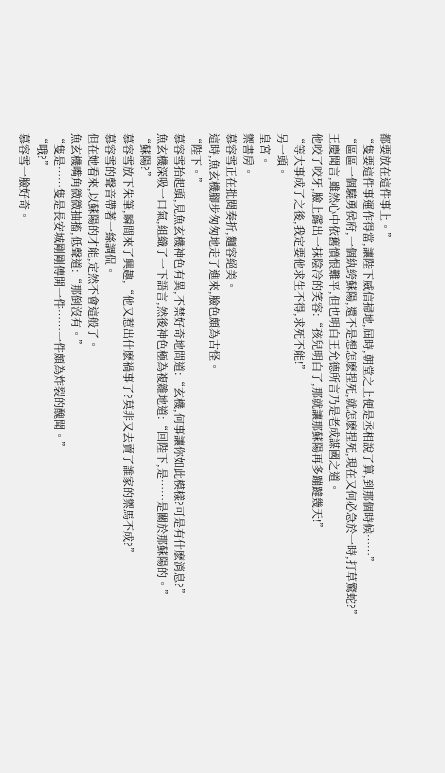都要放在這件事上。”
“隻要這件事運作得當,讓陛下威信掃地,屆時,朝堂之上便是丞相說了算,到那個時候……”
“區區一個驍勇侯府,一個紈絝蘇陽,還不是想怎麽捏死,就怎麽捏死,現在又何必急於一時,打草驚蛇?”
王慶聞言,雖然心中依舊憤恨難平,但也明白王允德所言乃是老成謀國之道。
他咬了咬牙,臉上露出一抹陰冷的笑容:“孩兒明白了,那就讓那蘇陽再多蹦躂幾天!”
“等大事成了之後,我定要他求生不得,求死不能!”
另一頭。
皇宮。
禦書房。
慕容雪正在批閱奏折,麵容絕美。
這時,魚玄機腳步匆匆地走了進來,臉色頗為古怪。
“陛下。”
慕容雪抬起頭,見魚玄機神色有異,不禁好奇地問道:“玄機,何事讓你如此模樣?可是有什麽消息?”
魚玄機深吸一口氣,組織了一下語言,然後神色極為複雜地道:“回陛下,是……是關於那蘇陽的。”
“蘇陽?”
慕容雪放下朱筆,瞬間來了興趣,“他又惹出什麽禍事了?莫非又去賣了誰家的禦馬不成?”
慕容雪的聲音帶著一絲調侃。
但在她看來,以蘇陽的才能,定然不會這般了。
魚玄機嘴角微微抽搐,低聲道:“那倒沒有。”
“隻是……隻是長安城剛剛傳開一件……一件頗為炸裂的醜聞。”
“哦?”
慕容雪一臉好奇。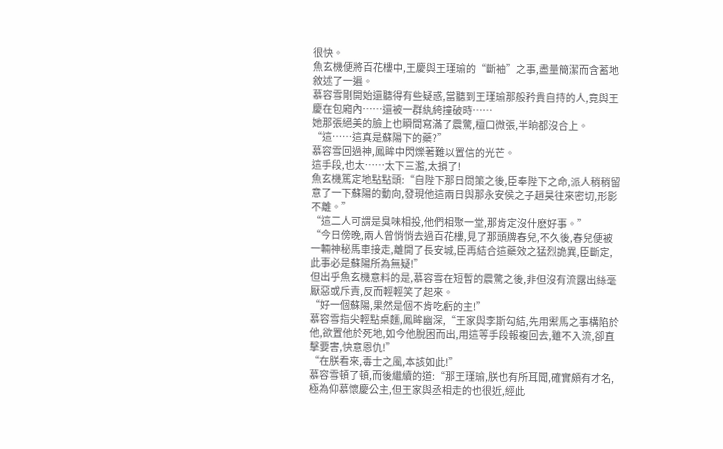很快。
魚玄機便將百花樓中,王慶與王瑾瑜的“斷袖”之事,盡量簡潔而含蓄地敘述了一遍。
慕容雪剛開始還聽得有些疑惑,當聽到王瑾瑜那般矜貴自持的人,竟與王慶在包廂內……還被一群紈絝撞破時……
她那張絕美的臉上也瞬間寫滿了震驚,檀口微張,半晌都沒合上。
“這……這真是蘇陽下的藥?”
慕容雪回過神,鳳眸中閃爍著難以置信的光芒。
這手段,也太……太下三濫,太損了!
魚玄機篤定地點點頭:“自陛下那日問策之後,臣奉陛下之命,派人稍稍留意了一下蘇陽的動向,發現他這兩日與那永安侯之子趙昊往來密切,形影不離。”
“這二人可謂是臭味相投,他們相聚一堂,那肯定沒什麽好事。”
“今日傍晚,兩人曾悄悄去過百花樓,見了那頭牌春兒,不久後,春兒便被一輛神秘馬車接走,離開了長安城,臣再結合這藥效之猛烈詭異,臣斷定,此事必是蘇陽所為無疑!”
但出乎魚玄機意料的是,慕容雪在短暫的震驚之後,非但沒有流露出絲毫厭惡或斥責,反而輕輕笑了起來。
“好一個蘇陽,果然是個不肯吃虧的主!”
慕容雪指尖輕點桌麵,鳳眸幽深,“王家與李斯勾結,先用禦馬之事構陷於他,欲置他於死地,如今他脫困而出,用這等手段報複回去,雖不入流,卻直擊要害,快意恩仇!”
“在朕看來,毒士之風,本該如此!”
慕容雪頓了頓,而後繼續的道:“那王瑾瑜,朕也有所耳聞,確實頗有才名,極為仰慕懷慶公主,但王家與丞相走的也很近,經此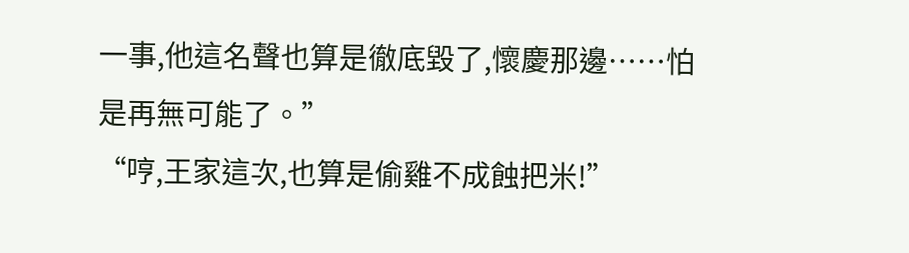一事,他這名聲也算是徹底毀了,懷慶那邊……怕是再無可能了。”
“哼,王家這次,也算是偷雞不成蝕把米!”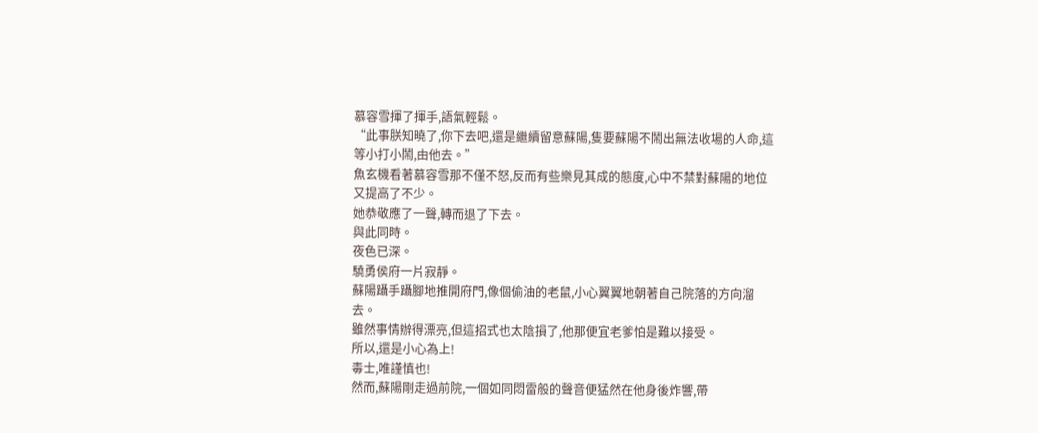慕容雪揮了揮手,語氣輕鬆。
“此事朕知曉了,你下去吧,還是繼續留意蘇陽,隻要蘇陽不鬧出無法收場的人命,這等小打小鬧,由他去。”
魚玄機看著慕容雪那不僅不怒,反而有些樂見其成的態度,心中不禁對蘇陽的地位又提高了不少。
她恭敬應了一聲,轉而退了下去。
與此同時。
夜色已深。
驍勇侯府一片寂靜。
蘇陽躡手躡腳地推開府門,像個偷油的老鼠,小心翼翼地朝著自己院落的方向溜去。
雖然事情辦得漂亮,但這招式也太陰損了,他那便宜老爹怕是難以接受。
所以,還是小心為上!
毒士,唯謹慎也!
然而,蘇陽剛走過前院,一個如同悶雷般的聲音便猛然在他身後炸響,帶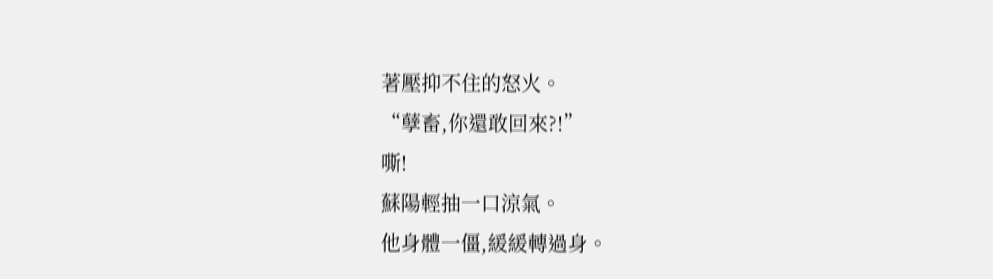著壓抑不住的怒火。
“孽畜,你還敢回來?!”
嘶!
蘇陽輕抽一口涼氣。
他身體一僵,緩緩轉過身。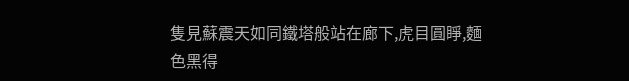隻見蘇震天如同鐵塔般站在廊下,虎目圓睜,麵色黑得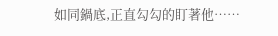如同鍋底,正直勾勾的盯著他……